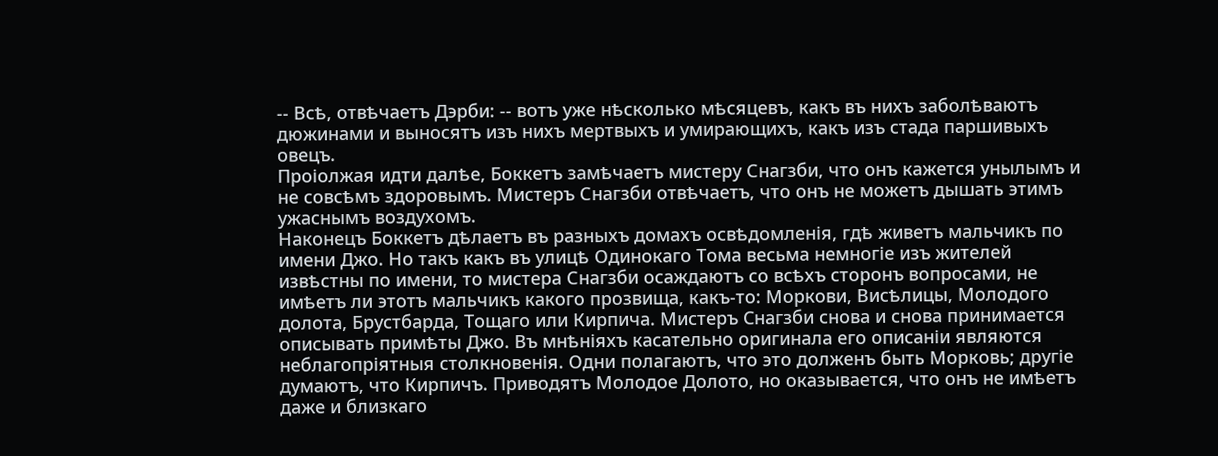-- Всѣ, отвѣчаетъ Дэрби: -- вотъ уже нѣсколько мѣсяцевъ, какъ въ нихъ заболѣваютъ дюжинами и выносятъ изъ нихъ мертвыхъ и умирающихъ, какъ изъ стада паршивыхъ овецъ.
Проіолжая идти далѣе, Боккетъ замѣчаетъ мистеру Снагзби, что онъ кажется унылымъ и не совсѣмъ здоровымъ. Мистеръ Снагзби отвѣчаетъ, что онъ не можетъ дышать этимъ ужаснымъ воздухомъ.
Наконецъ Боккетъ дѣлаетъ въ разныхъ домахъ освѣдомленія, гдѣ живетъ мальчикъ по имени Джо. Но такъ какъ въ улицѣ Одинокаго Тома весьма немногіе изъ жителей извѣстны по имени, то мистера Снагзби осаждаютъ со всѣхъ сторонъ вопросами, не имѣетъ ли этотъ мальчикъ какого прозвища, какъ-то: Моркови, Висѣлицы, Молодого долота, Брустбарда, Тощаго или Кирпича. Мистеръ Cнагзби снова и снова принимается описывать примѣты Джо. Въ мнѣніяхъ касательно оригинала его описаніи являются неблагопріятныя столкновенія. Одни полагаютъ, что это долженъ быть Морковь; другіе думаютъ, что Кирпичъ. Приводятъ Молодое Долото, но оказывается, что онъ не имѣетъ даже и близкаго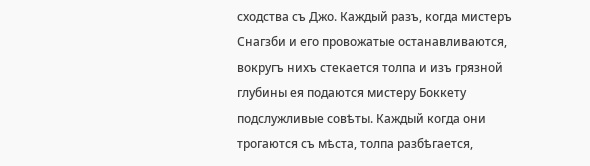сходства съ Джо. Каждый разъ, когда мистеръ Снагзби и его провожатые останавливаются, вокругъ нихъ стекается толпа и изъ грязной глубины ея подаются мистеру Боккету подслужливые совѣты. Каждый когда они трогаются съ мѣста, толпа разбѣгается,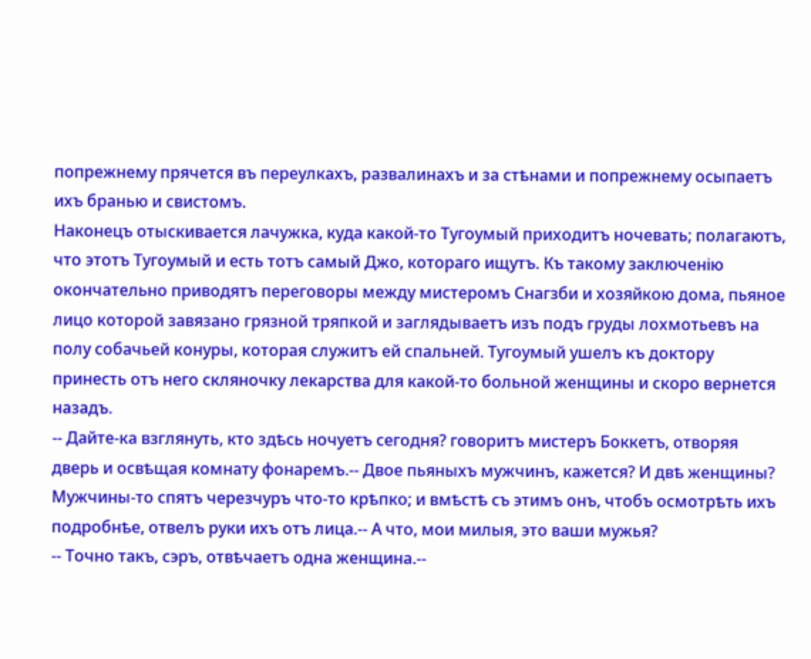попрежнему прячется въ переулкахъ, развалинахъ и за стѣнами и попрежнему осыпаетъ ихъ бранью и свистомъ.
Наконецъ отыскивается лачужка, куда какой-то Тугоумый приходитъ ночевать; полагаютъ, что этотъ Тугоумый и есть тотъ самый Джо, котораго ищутъ. Къ такому заключенію окончательно приводятъ переговоры между мистеромъ Снагзби и хозяйкою дома, пьяное лицо которой завязано грязной тряпкой и заглядываетъ изъ подъ груды лохмотьевъ на полу собачьей конуры, которая служитъ ей спальней. Тугоумый ушелъ къ доктору принесть отъ него скляночку лекарства для какой-то больной женщины и скоро вернется назадъ.
-- Дайте-ка взглянуть, кто здѣсь ночуетъ сегодня? говоритъ мистеръ Боккетъ, отворяя дверь и освѣщая комнату фонаремъ.-- Двое пьяныхъ мужчинъ, кажется? И двѣ женщины? Мужчины-то спятъ черезчуръ что-то крѣпко; и вмѣстѣ съ этимъ онъ, чтобъ осмотрѣть ихъ подробнѣе, отвелъ руки ихъ отъ лица.-- А что, мои милыя, это ваши мужья?
-- Точно такъ, сэръ, отвѣчаетъ одна женщина.--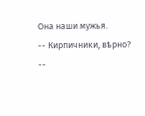Она наши мужья.
-- Кирпичники, вѣрно?
--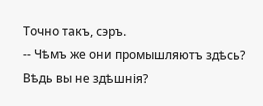Точно такъ, сэръ.
-- Чѣмъ же они промышляютъ здѣсь? Вѣдь вы не здѣшнія?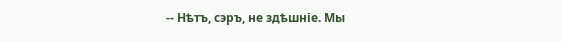-- Нѣтъ, сэръ, не здѣшніе. Мы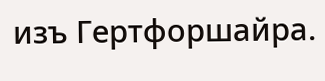изъ Гертфоршайра.